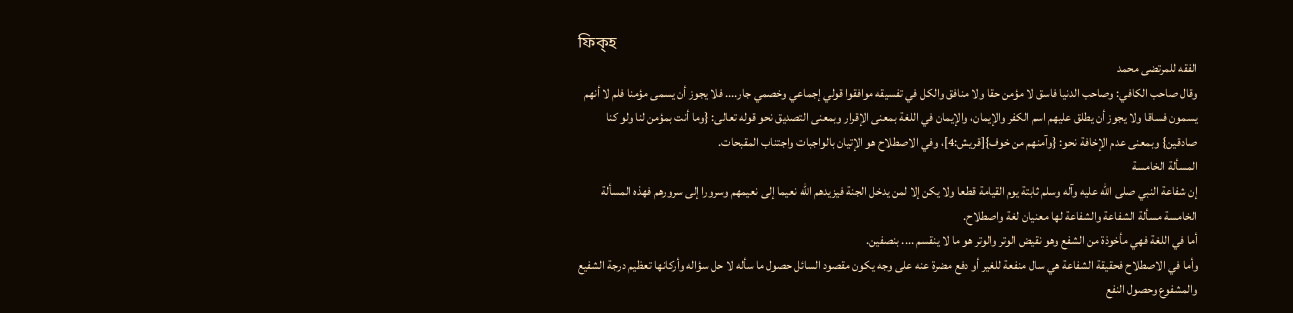ফিক্হ
الفقه للمرتضى محمد
وقال صاحب الكافي: وصاحب الدنيا فاسق لا مؤمن حقا ولا منافق والكل في تفسيقه موافقوا قولي إجماعي وخصمي جار.... فلا يجوز أن يسمى مؤمنا فلم لا أنهم يسمون فساقا ولا يجوز أن يطلق عليهم اسم الكفر والإيمان، والإيمان في اللغة بمعنى الإقرار وبمعنى التصديق نحو قوله تعالى: {وما أنت بمؤمن لنا ولو كنا صادقين} وبمعنى عدم الإخافة نحو: {وآمنهم من خوف}[قريش:4]، وفي الاصطلاح هو الإتيان بالواجبات واجتناب المقبحات.
المسألة الخامسة
إن شفاعة النبي صلى الله عليه وآله وسلم ثابتة يوم القيامة قطعا ولا يكن إلا لمن يدخل الجنة فيزيدهم الله نعيما إلى نعيمهم وسرورا إلى سرورهم فهذه المسألة الخامسة مسألة الشفاعة والشفاعة لها معنيان لغة واصطلاح.
أما في اللغة فهي مأخوذة من الشفع وهو نقيض الوتر والوتر هو ما لا ينقسم .... بنصفين.
وأما في الاصطلاح فحقيقة الشفاعة هي سال منفعة للغير أو دفع مضرة عنه على وجه يكون مقصود السائل حصول ما سأله لا حل سؤاله وأركانها تعظيم درجة الشفيع والمشفوع وحصول النفع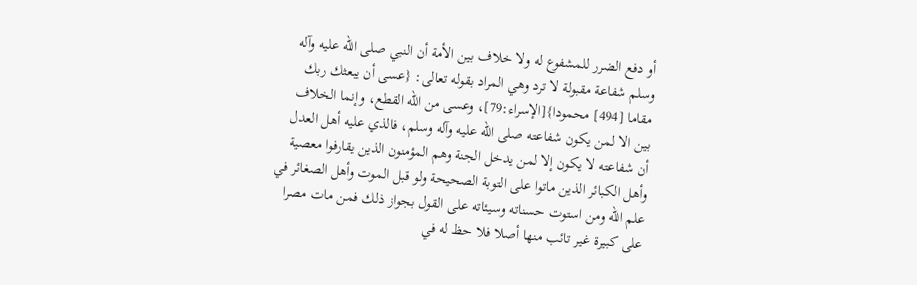أو دفع الضرر للمشفوع له ولا خلاف بين الأمة أن النبي صلى الله عليه وآله وسلم شفاعة مقبولة لا ترد وهي المراد بقوله تعالى: {عسى أن يبعثك ربك مقاما [494] محمودا}[الإسراء:79]، وعسى من الله القطع، وإنما الخلاف بين الا لمن يكون شفاعته صلى الله عليه وآله وسلم، فالذي عليه أهل العدل أن شفاعته لا يكون إلا لمن يدخل الجنة وهم المؤمنون الذين يقارفوا معصية وأهل الكبائر الذين ماتوا على التوبة الصحيحة ولو قبل الموت وأهل الصغائر في علم الله ومن استوت حسناته وسيئاته على القول بجواز ذلك فمن مات مصرا على كبيرة غير تائب منها أصلا فلا حظ له في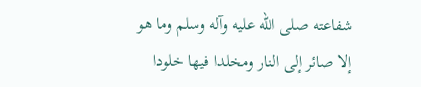شفاعته صلى الله عليه وآله وسلم وما هو إلا صائر إلى النار ومخلدا فيها خلودا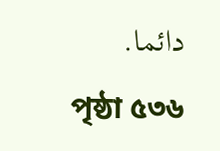دائما.
পৃষ্ঠা ৫৩৬